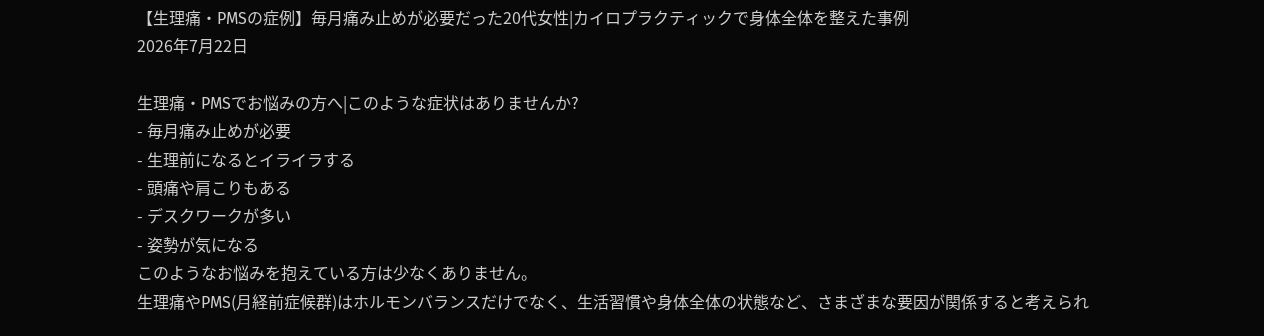【生理痛・PMSの症例】毎月痛み止めが必要だった20代女性|カイロプラクティックで身体全体を整えた事例
2026年7月22日

生理痛・PMSでお悩みの方へ|このような症状はありませんか?
- 毎月痛み止めが必要
- 生理前になるとイライラする
- 頭痛や肩こりもある
- デスクワークが多い
- 姿勢が気になる
このようなお悩みを抱えている方は少なくありません。
生理痛やPMS(月経前症候群)はホルモンバランスだけでなく、生活習慣や身体全体の状態など、さまざまな要因が関係すると考えられ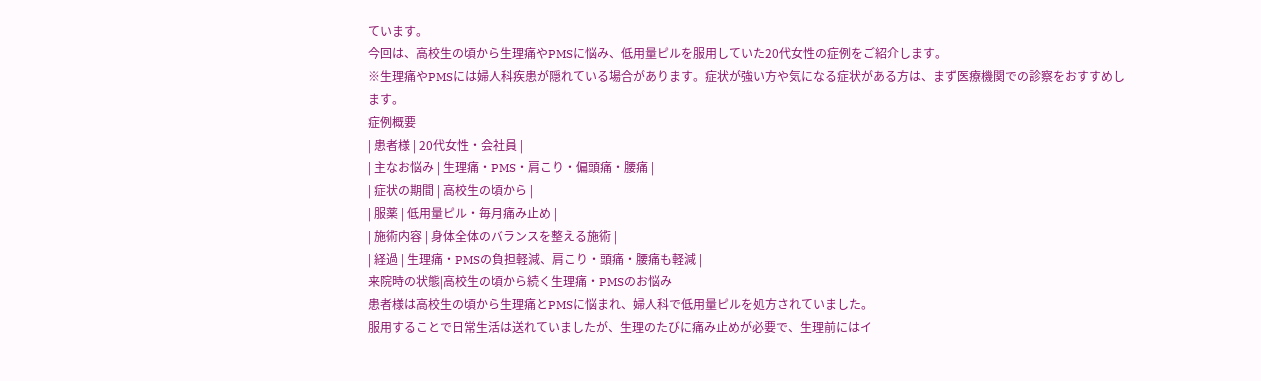ています。
今回は、高校生の頃から生理痛やPMSに悩み、低用量ピルを服用していた20代女性の症例をご紹介します。
※生理痛やPMSには婦人科疾患が隠れている場合があります。症状が強い方や気になる症状がある方は、まず医療機関での診察をおすすめします。
症例概要
| 患者様 | 20代女性・会社員 |
| 主なお悩み | 生理痛・PMS・肩こり・偏頭痛・腰痛 |
| 症状の期間 | 高校生の頃から |
| 服薬 | 低用量ピル・毎月痛み止め |
| 施術内容 | 身体全体のバランスを整える施術 |
| 経過 | 生理痛・PMSの負担軽減、肩こり・頭痛・腰痛も軽減 |
来院時の状態|高校生の頃から続く生理痛・PMSのお悩み
患者様は高校生の頃から生理痛とPMSに悩まれ、婦人科で低用量ピルを処方されていました。
服用することで日常生活は送れていましたが、生理のたびに痛み止めが必要で、生理前にはイ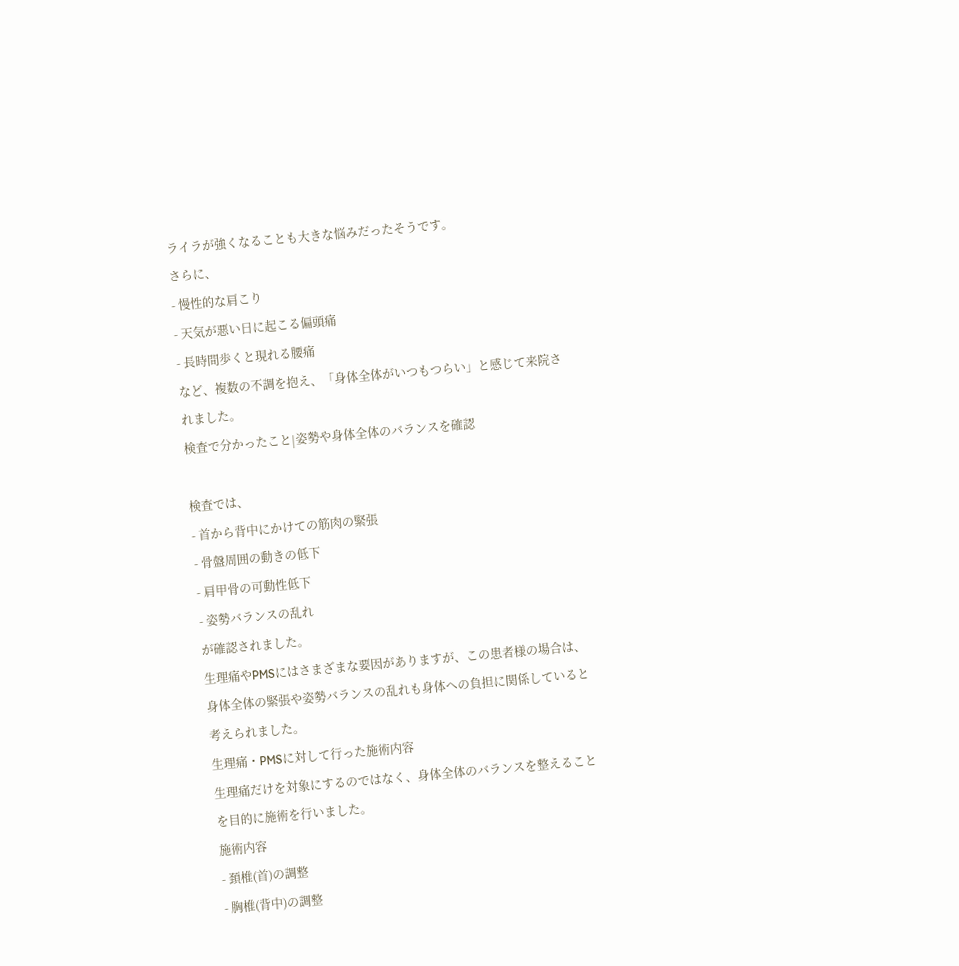ライラが強くなることも大きな悩みだったそうです。
さらに、
- 慢性的な肩こり
- 天気が悪い日に起こる偏頭痛
- 長時間歩くと現れる腰痛
など、複数の不調を抱え、「身体全体がいつもつらい」と感じて来院されました。
検査で分かったこと|姿勢や身体全体のバランスを確認

検査では、
- 首から背中にかけての筋肉の緊張
- 骨盤周囲の動きの低下
- 肩甲骨の可動性低下
- 姿勢バランスの乱れ
が確認されました。
生理痛やPMSにはさまざまな要因がありますが、この患者様の場合は、身体全体の緊張や姿勢バランスの乱れも身体への負担に関係していると考えられました。
生理痛・PMSに対して行った施術内容
生理痛だけを対象にするのではなく、身体全体のバランスを整えることを目的に施術を行いました。
施術内容
- 頚椎(首)の調整
- 胸椎(背中)の調整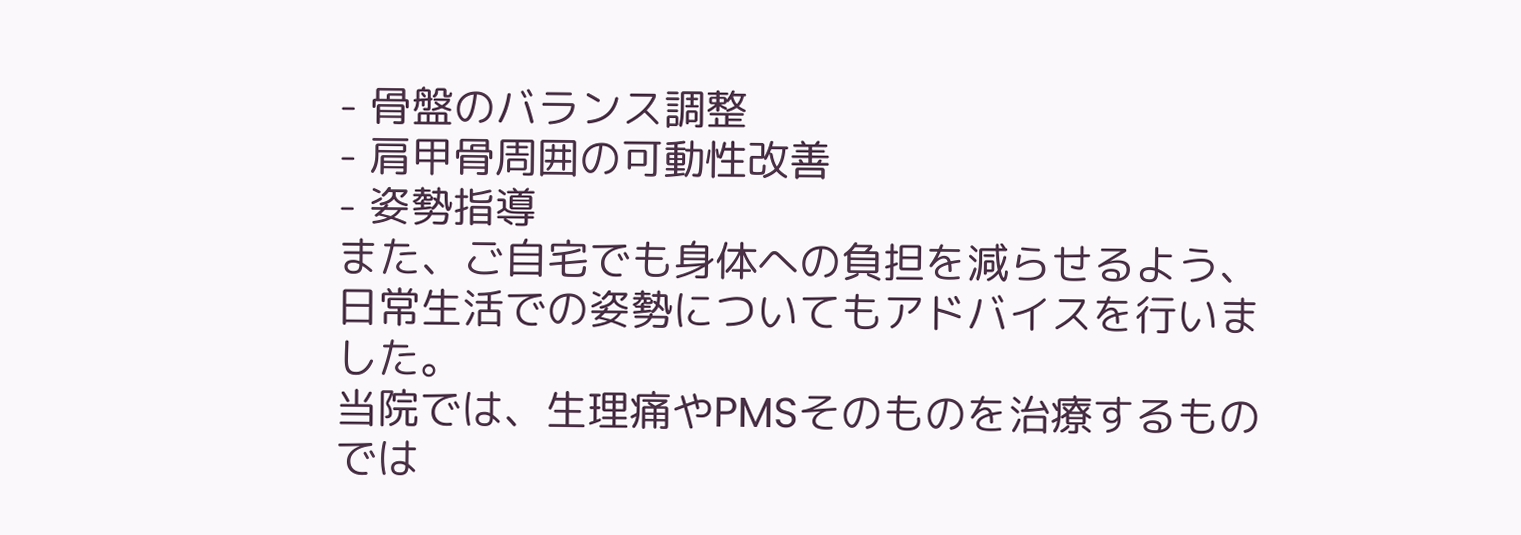- 骨盤のバランス調整
- 肩甲骨周囲の可動性改善
- 姿勢指導
また、ご自宅でも身体への負担を減らせるよう、日常生活での姿勢についてもアドバイスを行いました。
当院では、生理痛やPMSそのものを治療するものでは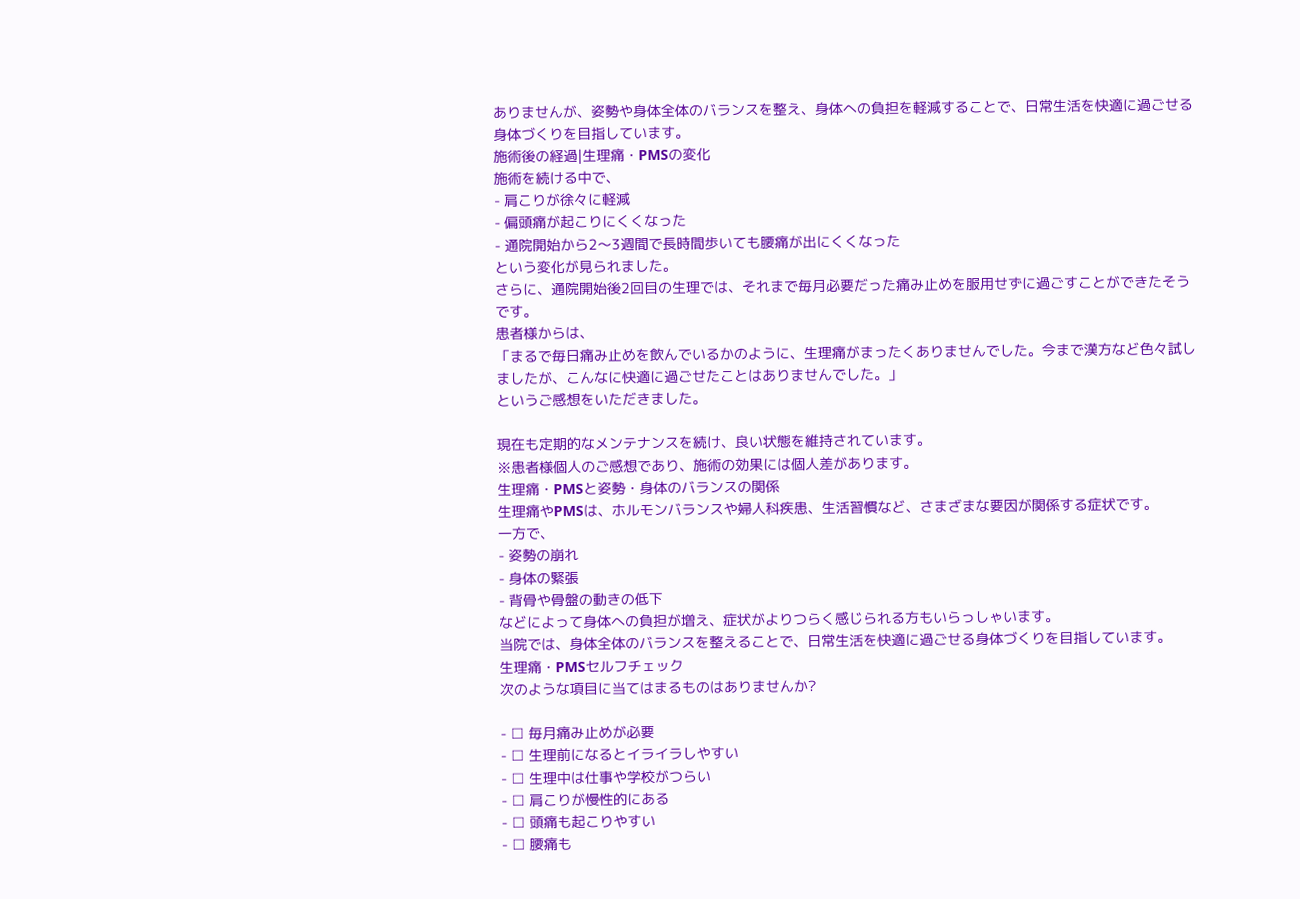ありませんが、姿勢や身体全体のバランスを整え、身体への負担を軽減することで、日常生活を快適に過ごせる身体づくりを目指しています。
施術後の経過|生理痛・PMSの変化
施術を続ける中で、
- 肩こりが徐々に軽減
- 偏頭痛が起こりにくくなった
- 通院開始から2〜3週間で長時間歩いても腰痛が出にくくなった
という変化が見られました。
さらに、通院開始後2回目の生理では、それまで毎月必要だった痛み止めを服用せずに過ごすことができたそうです。
患者様からは、
「まるで毎日痛み止めを飲んでいるかのように、生理痛がまったくありませんでした。今まで漢方など色々試しましたが、こんなに快適に過ごせたことはありませんでした。」
というご感想をいただきました。

現在も定期的なメンテナンスを続け、良い状態を維持されています。
※患者様個人のご感想であり、施術の効果には個人差があります。
生理痛・PMSと姿勢・身体のバランスの関係
生理痛やPMSは、ホルモンバランスや婦人科疾患、生活習慣など、さまざまな要因が関係する症状です。
一方で、
- 姿勢の崩れ
- 身体の緊張
- 背骨や骨盤の動きの低下
などによって身体への負担が増え、症状がよりつらく感じられる方もいらっしゃいます。
当院では、身体全体のバランスを整えることで、日常生活を快適に過ごせる身体づくりを目指しています。
生理痛・PMSセルフチェック
次のような項目に当てはまるものはありませんか?

- □ 毎月痛み止めが必要
- □ 生理前になるとイライラしやすい
- □ 生理中は仕事や学校がつらい
- □ 肩こりが慢性的にある
- □ 頭痛も起こりやすい
- □ 腰痛も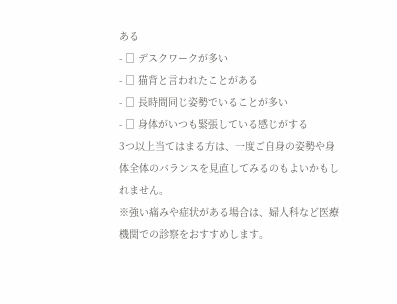ある
- □ デスクワークが多い
- □ 猫背と言われたことがある
- □ 長時間同じ姿勢でいることが多い
- □ 身体がいつも緊張している感じがする
3つ以上当てはまる方は、一度ご自身の姿勢や身体全体のバランスを見直してみるのもよいかもしれません。
※強い痛みや症状がある場合は、婦人科など医療機関での診察をおすすめします。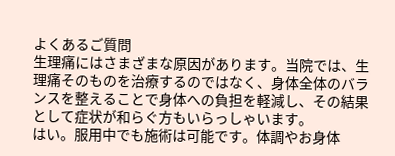よくあるご質問
生理痛にはさまざまな原因があります。当院では、生理痛そのものを治療するのではなく、身体全体のバランスを整えることで身体への負担を軽減し、その結果として症状が和らぐ方もいらっしゃいます。
はい。服用中でも施術は可能です。体調やお身体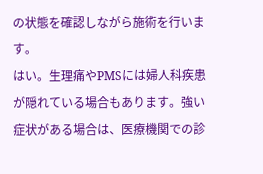の状態を確認しながら施術を行います。
はい。生理痛やPMSには婦人科疾患が隠れている場合もあります。強い症状がある場合は、医療機関での診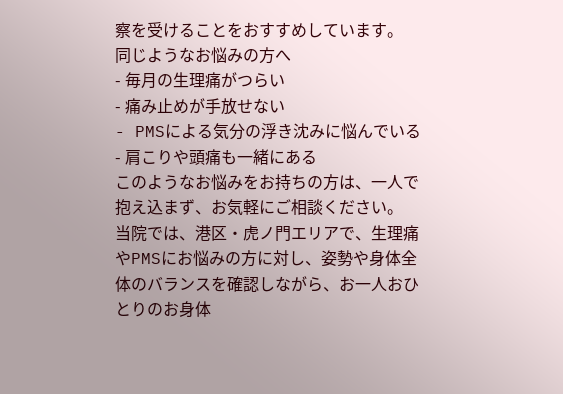察を受けることをおすすめしています。
同じようなお悩みの方へ
- 毎月の生理痛がつらい
- 痛み止めが手放せない
- PMSによる気分の浮き沈みに悩んでいる
- 肩こりや頭痛も一緒にある
このようなお悩みをお持ちの方は、一人で抱え込まず、お気軽にご相談ください。
当院では、港区・虎ノ門エリアで、生理痛やPMSにお悩みの方に対し、姿勢や身体全体のバランスを確認しながら、お一人おひとりのお身体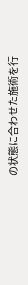の状態に合わせた施術を行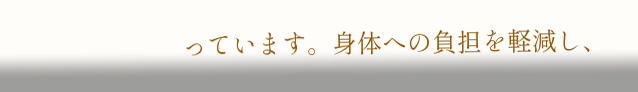っています。身体への負担を軽減し、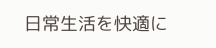日常生活を快適に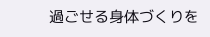過ごせる身体づくりを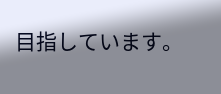目指しています。